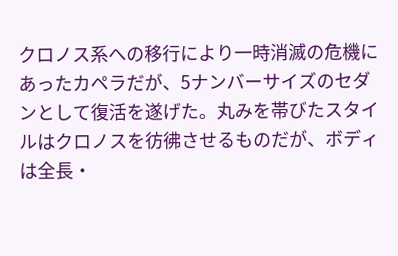クロノス系への移行により一時消滅の危機にあったカペラだが、5ナンバーサイズのセダンとして復活を遂げた。丸みを帯びたスタイルはクロノスを彷彿させるものだが、ボディは全長・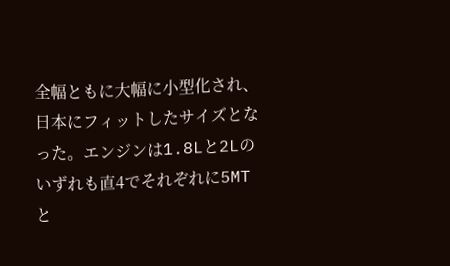全幅ともに大幅に小型化され、日本にフィットしたサイズとなった。エンジンは1.8Lと2Lのいずれも直4でそれぞれに5MTと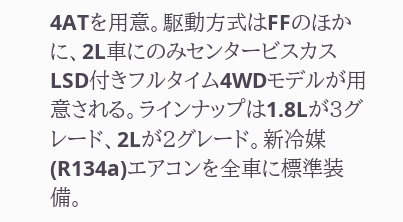4ATを用意。駆動方式はFFのほかに、2L車にのみセンタービスカスLSD付きフルタイム4WDモデルが用意される。ラインナップは1.8Lが3グレード、2Lが2グレード。新冷媒(R134a)エアコンを全車に標準装備。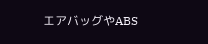エアバッグやABS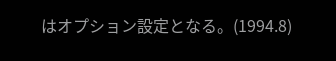はオプション設定となる。(1994.8)